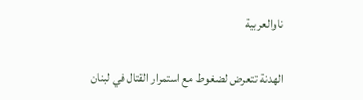ناوالعربية

الهدنة تتعرض لضغوط مع استمرار القتال في لبنان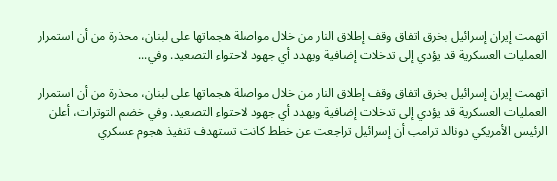اتهمت إيران إسرائيل بخرق اتفاق وقف إطلاق النار من خلال مواصلة هجماتها على لبنان، محذرة من أن استمرار العمليات العسكرية قد يؤدي إلى تدخلات إضافية ويهدد أي جهود لاحتواء التصعيد. وفي...

اتهمت إيران إسرائيل بخرق اتفاق وقف إطلاق النار من خلال مواصلة هجماتها على لبنان، محذرة من أن استمرار العمليات العسكرية قد يؤدي إلى تدخلات إضافية ويهدد أي جهود لاحتواء التصعيد. وفي خضم التوترات، أعلن الرئيس الأمريكي دونالد ترامب أن إسرائيل تراجعت عن خطط كانت تستهدف تنفيذ هجوم عسكري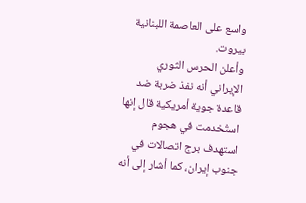واسع على العاصمة اللبنانية بيروت.
وأعلن الحرس الثوري الإيراني أنه نفذ ضربة ضد قاعدة جوية أمريكية قال إنها استُخدمت في هجوم استهدف برج اتصالات في جنوب إيران، كما أشار إلى أنه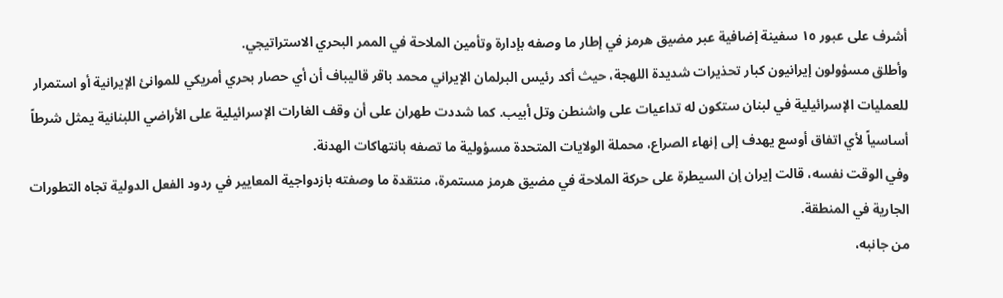أشرف على عبور ١٥ سفينة إضافية عبر مضيق هرمز في إطار ما وصفه بإدارة وتأمين الملاحة في الممر البحري الاستراتيجي.
وأطلق مسؤولون إيرانيون كبار تحذيرات شديدة اللهجة، حيث أكد رئيس البرلمان الإيراني محمد باقر قاليباف أن أي حصار بحري أمريكي للموانئ الإيرانية أو استمرار للعمليات الإسرائيلية في لبنان ستكون له تداعيات على واشنطن وتل أبيب. كما شددت طهران على أن وقف الغارات الإسرائيلية على الأراضي اللبنانية يمثل شرطاً أساسياً لأي اتفاق أوسع يهدف إلى إنهاء الصراع، محملة الولايات المتحدة مسؤولية ما تصفه بانتهاكات الهدنة.
وفي الوقت نفسه، قالت إيران إن السيطرة على حركة الملاحة في مضيق هرمز مستمرة، منتقدة ما وصفته بازدواجية المعايير في ردود الفعل الدولية تجاه التطورات الجارية في المنطقة.
من جانبه،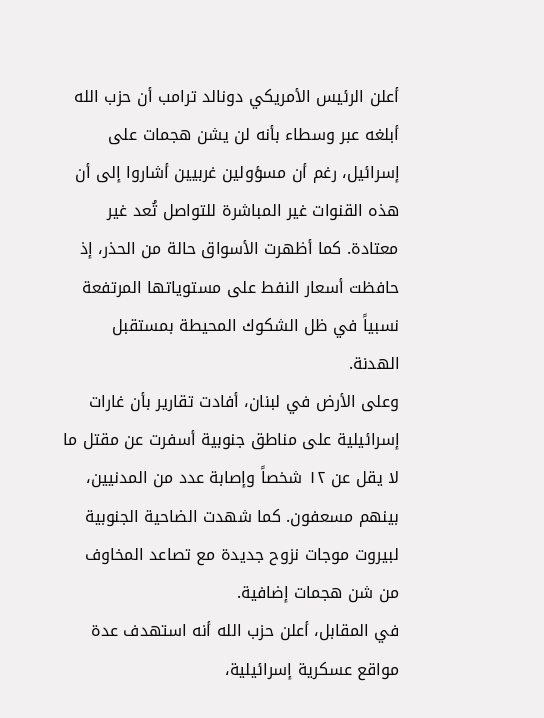أعلن الرئيس الأمريكي دونالد ترامب أن حزب الله أبلغه عبر وسطاء بأنه لن يشن هجمات على إسرائيل، رغم أن مسؤولين غربيين أشاروا إلى أن هذه القنوات غير المباشرة للتواصل تُعد غير معتادة. كما أظهرت الأسواق حالة من الحذر، إذ حافظت أسعار النفط على مستوياتها المرتفعة نسبياً في ظل الشكوك المحيطة بمستقبل الهدنة.
وعلى الأرض في لبنان، أفادت تقارير بأن غارات إسرائيلية على مناطق جنوبية أسفرت عن مقتل ما لا يقل عن ١٢ شخصاً وإصابة عدد من المدنيين، بينهم مسعفون. كما شهدت الضاحية الجنوبية لبيروت موجات نزوح جديدة مع تصاعد المخاوف من شن هجمات إضافية.
في المقابل، أعلن حزب الله أنه استهدف عدة مواقع عسكرية إسرائيلية،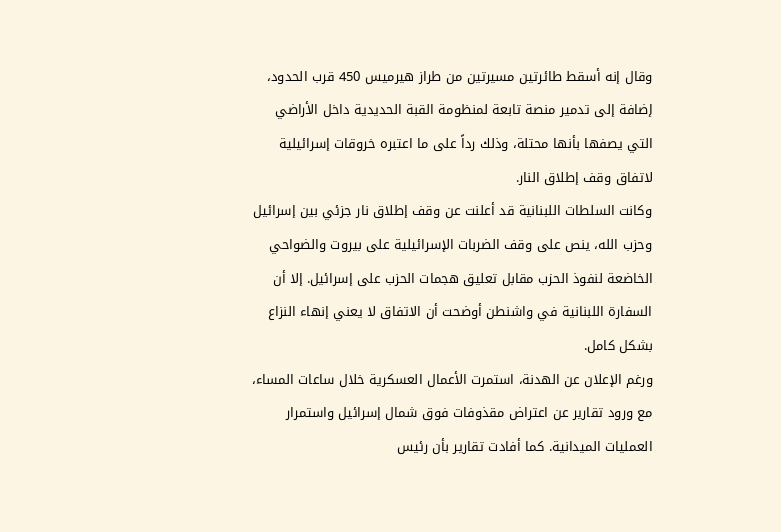وقال إنه أسقط طائرتين مسيرتين من طراز هيرميس 450 قرب الحدود، إضافة إلى تدمير منصة تابعة لمنظومة القبة الحديدية داخل الأراضي التي يصفها بأنها محتلة، وذلك رداً على ما اعتبره خروقات إسرائيلية لاتفاق وقف إطلاق النار.
وكانت السلطات اللبنانية قد أعلنت عن وقف إطلاق نار جزئي بين إسرائيل وحزب الله، ينص على وقف الضربات الإسرائيلية على بيروت والضواحي الخاضعة لنفوذ الحزب مقابل تعليق هجمات الحزب على إسرائيل. إلا أن السفارة اللبنانية في واشنطن أوضحت أن الاتفاق لا يعني إنهاء النزاع بشكل كامل.
ورغم الإعلان عن الهدنة، استمرت الأعمال العسكرية خلال ساعات المساء، مع ورود تقارير عن اعتراض مقذوفات فوق شمال إسرائيل واستمرار العمليات الميدانية. كما أفادت تقارير بأن رئيس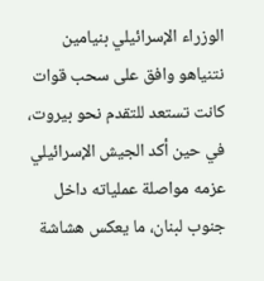الوزراء الإسرائيلي بنيامين نتنياهو وافق على سحب قوات كانت تستعد للتقدم نحو بيروت، في حين أكد الجيش الإسرائيلي عزمه مواصلة عملياته داخل جنوب لبنان، ما يعكس هشاشة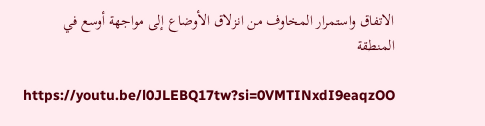الاتفاق واستمرار المخاوف من انزلاق الأوضاع إلى مواجهة أوسع في المنطقة

https://youtu.be/l0JLEBQ17tw?si=0VMTINxdI9eaqzOO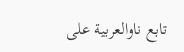تابع ناوالعربية على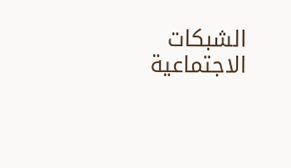الشبكات الاجتماعية